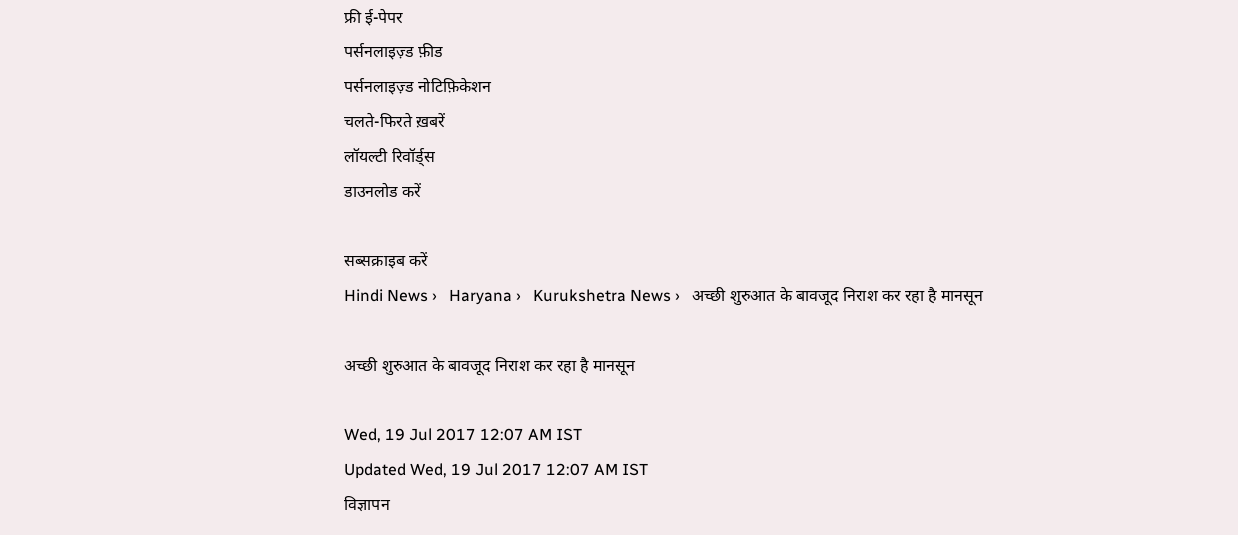फ्री ई-पेपर
पर्सनलाइज़्ड फ़ीड
पर्सनलाइज़्ड नोटिफ़िकेशन
चलते-फिरते ख़बरें
लॉयल्टी रिवॉर्ड्स
डाउनलोड करें

सब्सक्राइब करें
Hindi News ›   Haryana ›   Kurukshetra News ›   अच्छी शुरुआत के बावजूद निराश कर रहा है मानसून

अच्छी शुरुआत के बावजूद निराश कर रहा है मानसून

Wed, 19 Jul 2017 12:07 AM IST
Updated Wed, 19 Jul 2017 12:07 AM IST
विज्ञापन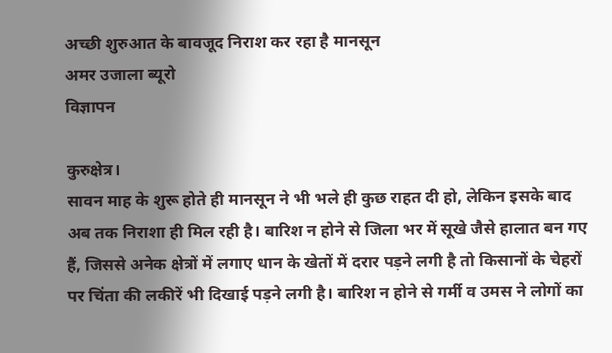अच्छी शुरुआत के बावजूद निराश कर रहा है मानसून
अमर उजाला ब्यूरो
विज्ञापन

कुरुक्षेत्र।
सावन माह के शुरू होते ही मानसून ने भी भले ही कुछ राहत दी हो, लेकिन इसके बाद अब तक निराशा ही मिल रही है। बारिश न होने से जिला भर में सूखे जैसे हालात बन गए हैं, जिससे अनेक क्षेत्रों में लगाए धान के खेतों में दरार पड़ने लगी है तो किसानों के चेहरों पर चिंता की लकीरें भी दिखाई पड़ने लगी है। बारिश न होने से गर्मी व उमस ने लोगों का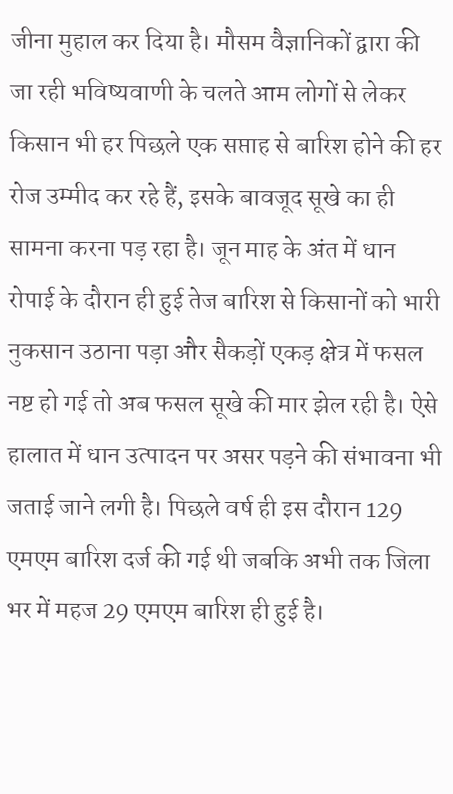जीना मुहाल कर दिया है। मौसम वैज्ञानिकों द्वारा की जा रही भविष्यवाणी के चलते आम लोगों से लेकर किसान भी हर पिछले एक सप्ताह से बारिश होने की हर रोज उम्मीद कर रहे हैं, इसके बावजूद सूखे का ही सामना करना पड़ रहा है। जून माह के अंत में धान रोपाई के दौरान ही हुई तेज बारिश से किसानों को भारी नुकसान उठाना पड़ा और सैकड़ों एकड़ क्षेत्र में फसल नष्ट हो गई तो अब फसल सूखे की मार झेल रही है। ऐसे हालात में धान उत्पादन पर असर पड़ने की संभावना भी जताई जाने लगी है। पिछले वर्ष ही इस दौरान 129 एमएम बारिश दर्ज की गई थी जबकि अभी तक जिला भर में महज 29 एमएम बारिश ही हुई है।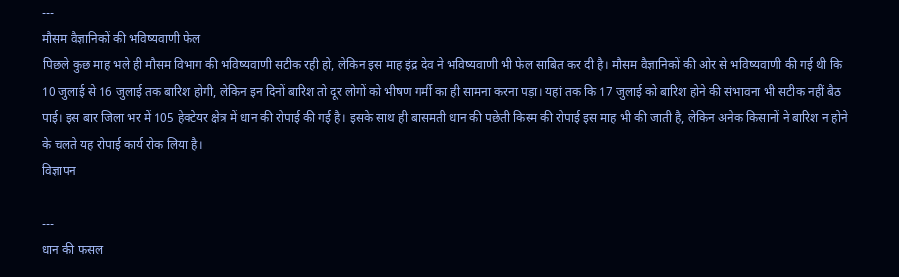---
मौसम वैज्ञानिकों की भविष्यवाणी फेल
पिछले कुछ माह भले ही मौसम विभाग की भविष्यवाणी सटीक रही हो, लेकिन इस माह इंद्र देव ने भविष्यवाणी भी फेल साबित कर दी है। मौसम वैज्ञानिकों की ओर से भविष्यवाणी की गई थी कि 10 जुलाई से 16 जुलाई तक बारिश होगी, लेकिन इन दिनों बारिश तो दूर लोगों को भीषण गर्मी का ही सामना करना पड़ा। यहां तक कि 17 जुलाई को बारिश होने की संभावना भी सटीक नहीं बैठ पाई। इस बार जिला भर में 105 हेक्टेयर क्षेत्र में धान की रोपाई की गई है। इसके साथ ही बासमती धान की पछेती किस्म की रोपाई इस माह भी की जाती है, लेकिन अनेक किसानों ने बारिश न होने के चलते यह रोपाई कार्य रोक लिया है।
विज्ञापन

---
धान की फसल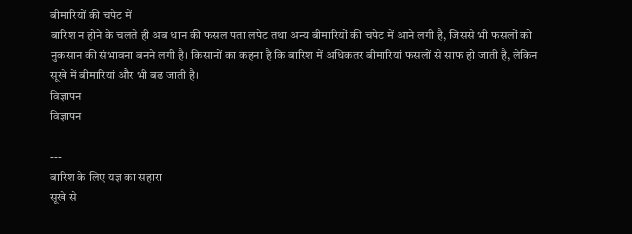बीमारियों की चपेट में
बारिश न होने के चलते ही अब धान की फसल पता लपेट तथा अन्य बीमारियों की चपेट में आने लगी है, जिससे भी फसलों को नुकसान की संभावना बनने लगी है। किसानों का कहना है कि बारिश में अधिकतर बीमारियां फसलों से साफ हो जाती है, लेकिन सूखे में बीमारियां और भी बढ जाती है।
विज्ञापन
विज्ञापन

---
बारिश के लिए यज्ञ का सहारा
सूखे से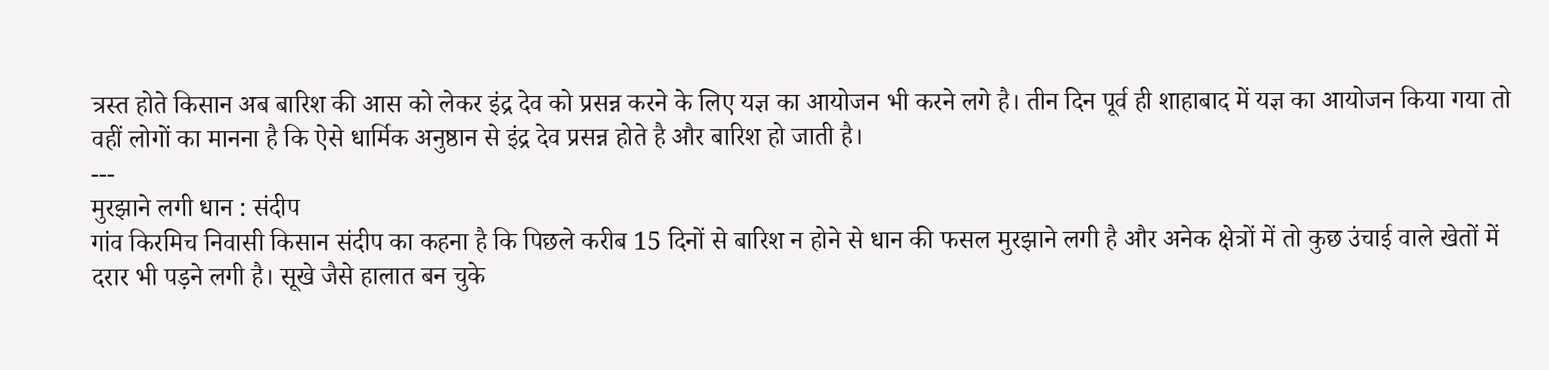त्रस्त होते किसान अब बारिश की आस को लेकर इंद्र देव को प्रसन्न करने के लिए यज्ञ का आयोजन भी करने लगे है। तीन दिन पूर्व ही शाहाबाद में यज्ञ का आयोजन किया गया तो वहीं लोगों का मानना है कि ऐसे धार्मिक अनुष्ठान से इंद्र देव प्रसन्न होते है और बारिश हो जाती है।
---
मुरझाने लगी धान : संदीप
गांव किरमिच निवासी किसान संदीप का कहना है कि पिछले करीब 15 दिनों से बारिश न होने से धान की फसल मुरझाने लगी है और अनेक क्षेत्रों में तो कुछ उंचाई वाले खेतों में दरार भी पड़ने लगी है। सूखे जैसे हालात बन चुके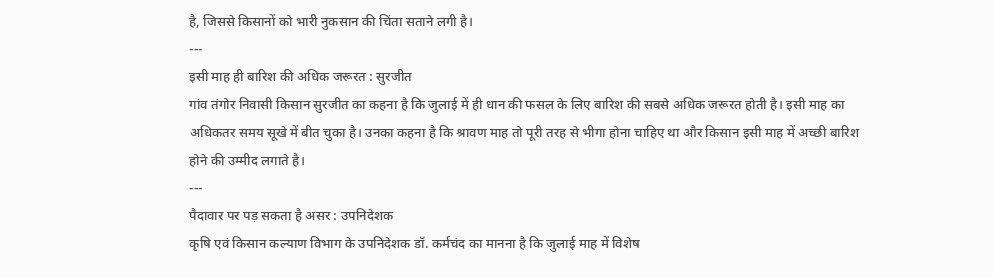है, जिससे किसानों को भारी नुकसान की चिंता सताने लगी है।
---
इसी माह ही बारिश की अधिक जरूरत : सुरजीत
गांव तंगोर निवासी किसान सुरजीत का कहना है कि जुलाई में ही धान की फसल के लिए बारिश की सबसे अधिक जरूरत होती है। इसी माह का अधिकतर समय सूखे में बीत चुका है। उनका कहना है कि श्रावण माह तो पूरी तरह से भीगा होना चाहिए था और किसान इसी माह में अच्छी बारिश होने की उम्मीद लगाते है।
---
पैदावार पर पड़ सकता है असर : उपनिदेशक
कृषि एवं किसान कल्याण विभाग के उपनिदेशक डॉ. कर्मचंद का मानना है कि जुलाई माह में विशेष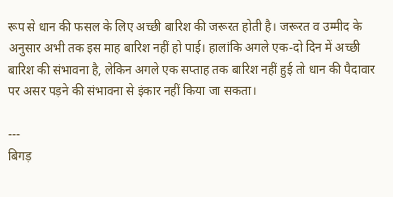रूप से धान की फसल के लिए अच्छी बारिश की जरूरत होती है। जरूरत व उम्मीद के अनुसार अभी तक इस माह बारिश नहीं हो पाई। हालांकि अगले एक-दो दिन में अच्छी बारिश की संभावना है, लेकिन अगले एक सप्ताह तक बारिश नहीं हुई तो धान की पैदावार पर असर पड़ने की संभावना से इंकार नहीं किया जा सकता।

---
बिगड़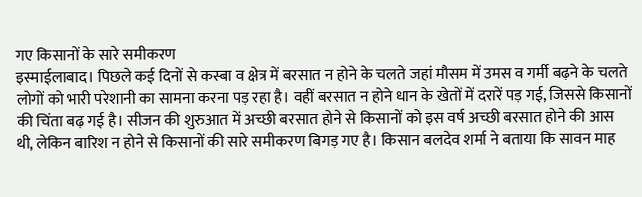गए किसानों के सारे समीकरण
इस्माईलाबाद। पिछले कई दिनों से कस्बा व क्षेत्र में बरसात न होने के चलते जहां मौसम में उमस व गर्मी बढ़ने के चलते लोगों को भारी परेशानी का सामना करना पड़ रहा है। वहीं बरसात न होने धान के खेतों में दरारें पड़ गई, जिससे किसानों की चिंता बढ़ गई है। सीजन की शुरुआत में अच्छी बरसात होने से किसानों को इस वर्ष अच्छी बरसात होने की आस थी, लेकिन बारिश न होने से किसानों की सारे समीकरण बिगड़ गए है। किसान बलदेव शर्मा ने बताया कि सावन माह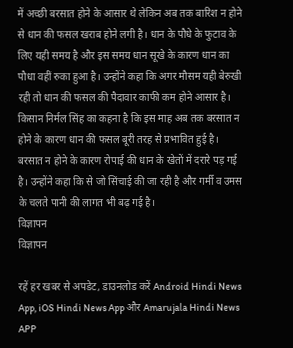में अच्छी बरसात होने के आसार थे लेकिन अब तक बारिश न होने से धान की फसल खराब होने लगी है। धान के पौधे के फुटाव के लिए यही समय है और इस समय धान सूखे के कारण धान का पौधा वहीं रुका हुआ है। उन्होंने कहा कि अगर मौसम यही बेरुखी रही तो धान की फसल की पैदावार काफी कम होने आसार है। किसान निर्मल सिंह का कहना है कि इस माह अब तक बरसात न होने के कारण धान की फसल बूरी तरह से प्रभावित हुई है। बरसात न होने के कारण रोपाई की धान के खेतों में दरारे पड़ गई है। उन्होंने कहा कि से जो सिंचाई की जा रही है और गर्मी व उमस के चलते पानी की लागत भी बढ़ गई है।
विज्ञापन
विज्ञापन

रहें हर खबर से अपडेट, डाउनलोड करें Android Hindi News App, iOS Hindi News App और Amarujala Hindi News APP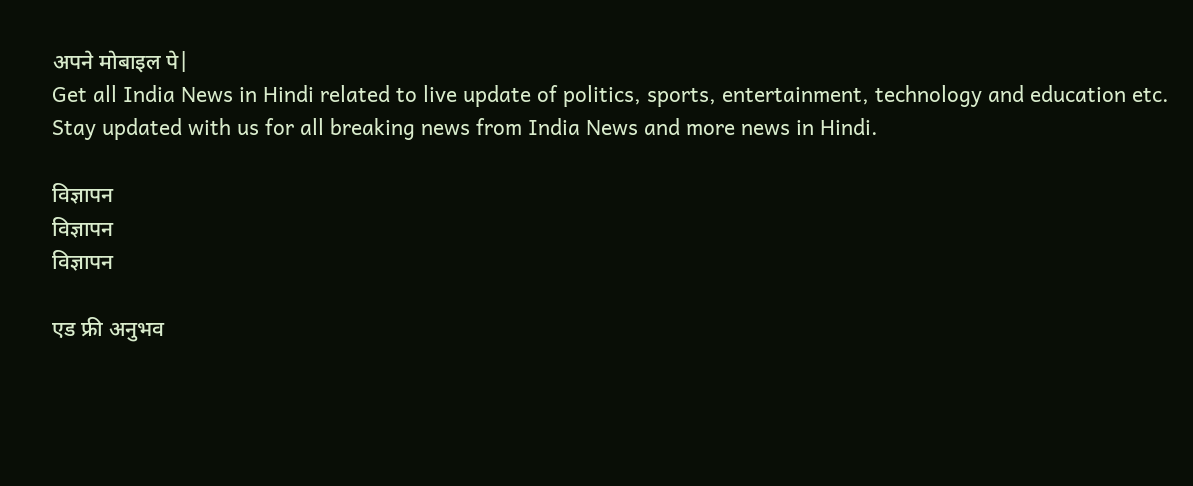अपने मोबाइल पे|
Get all India News in Hindi related to live update of politics, sports, entertainment, technology and education etc. Stay updated with us for all breaking news from India News and more news in Hindi.

विज्ञापन
विज्ञापन
विज्ञापन

एड फ्री अनुभव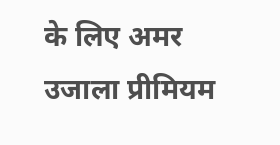के लिए अमर उजाला प्रीमियम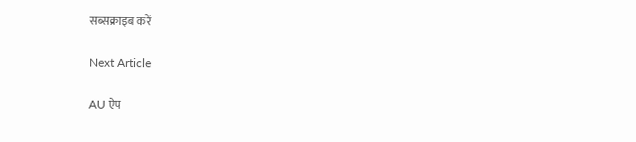सब्सक्राइब करें

Next Article

AU ऐप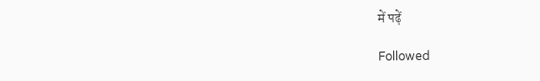में पढ़ें

Followed